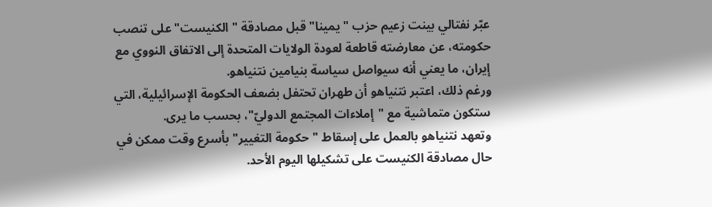عبّر نفتالي بينت زعيم حزب "يمينا" قبل مصادقة "الكنيست" على تنصب حكومته، عن معارضته قاطعة لعودة الولايات المتحدة إلى الاتفاق النووي مع إيران، ما يعني أنه سيواصل سياسة بنيامين نتنياهو.
ورغم ذلك، اعتبر نتنياهو أن طهران تحتفل بضعف الحكومة الإسرائيلية، التي ستكون متماشية مع "إملاءات المجتمع الدوليّ"، بحسب ما يرى.
وتعهد نتنياهو بالعمل على إسقاط "حكومة التغيير" بأسرع وقت ممكن في حال مصادقة الكنيست على تشكيلها اليوم الأحد.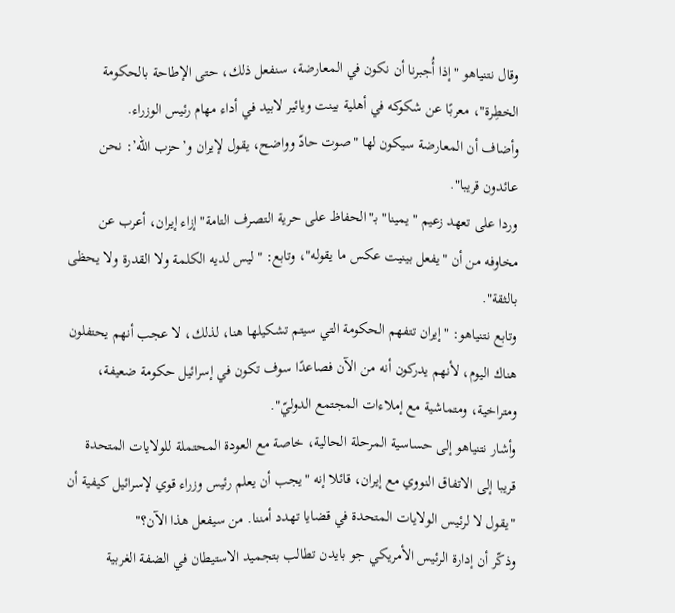وقال نتنياهو "إذا أُجبرنا أن نكون في المعارضة، سنفعل ذلك، حتى الإطاحة بالحكومة الخطِرة"، معربًا عن شكوكه في أهلية بينت ويائير لابيد في أداء مهام رئيس الوزراء.
وأضاف أن المعارضة سيكون لها "صوت حادّ وواضح، يقول لإيران و’حزب الله’: نحن عائدون قريبا".
وردا على تعهد زعيم "يمينا" بـ"الحفاظ على حرية التصرف التامة" إزاء إيران، أعرب عن مخاوفه من أن "يفعل بينيت عكس ما يقوله"، وتابع: "ليس لديه الكلمة ولا القدرة ولا يحظى بالثقة".
وتابع نتنياهو: "إيران تتفهم الحكومة التي سيتم تشكيلها هنا، لذلك، لا عجب أنهم يحتفلون هناك اليوم، لأنهم يدركون أنه من الآن فصاعدًا سوف تكون في إسرائيل حكومة ضعيفة، ومتراخية، ومتماشية مع إملاءات المجتمع الدوليّ".
وأشار نتنياهو إلى حساسية المرحلة الحالية، خاصة مع العودة المحتملة للولايات المتحدة قريبا إلى الاتفاق النووي مع إيران، قائلا إنه "يجب أن يعلم رئيس وزراء قوي لإسرائيل كيفية أن "يقول لا لرئيس الولايات المتحدة في قضايا تهدد أمننا. من سيفعل هذا الآن؟"
وذكّر أن إدارة الرئيس الأمريكي جو بايدن تطالب بتجميد الاستيطان في الضفة الغربية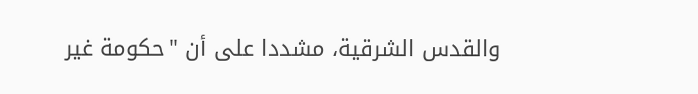والقدس الشرقية، مشددا على أن "حكومة غير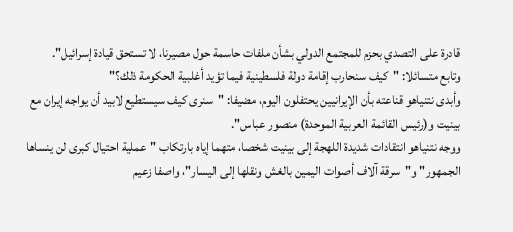قادرة على التصدي بحزم للمجتمع الدولي بشأن ملفات حاسمة حول مصيرنا، لا تستحق قيادة إسرائيل".
وتابع متسائلا: "كيف سنحارب إقامة دولة فلسطينية فيما تؤيد أغلبية الحكومة ذلك؟"
وأبدى نتنياهو قناعته بأن الإيرانيين يحتفلون اليوم، مضيفا: "سنرى كيف سيستطيع لابيد أن يواجه إيران مع بينيت و(رئيس القائمة العربية الموحدة) منصور عباس".
ووجه نتنياهو انتقادات شديدة اللهجة إلى بينيت شخصا، متهما إياه بارتكاب "عملية احتيال كبرى لن ينساها الجمهور" و"سرقة آلاف أصوات اليمين بالغش ونقلها إلى اليسار"، واصفا زعيم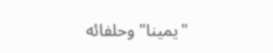"يمينا" وحلفائه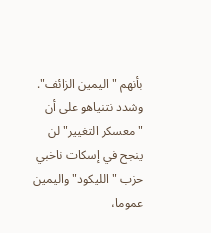بأنهم "اليمين الزائف".
وشدد نتنياهو على أن "معسكر التغيير" لن ينجح في إسكات ناخبي حزب "الليكود" واليمين عموما،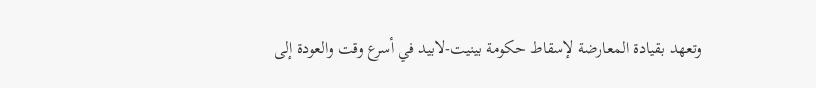وتعهد بقيادة المعارضة لإسقاط حكومة بينيت-لابيد في أسرع وقت والعودة إلى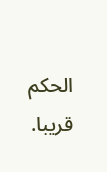الحكم قريبا.